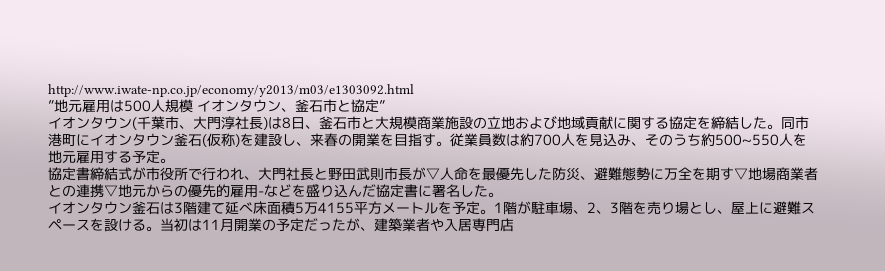http://www.iwate-np.co.jp/economy/y2013/m03/e1303092.html
”地元雇用は500人規模 イオンタウン、釜石市と協定”
イオンタウン(千葉市、大門淳社長)は8日、釜石市と大規模商業施設の立地および地域貢献に関する協定を締結した。同市港町にイオンタウン釜石(仮称)を建設し、来春の開業を目指す。従業員数は約700人を見込み、そのうち約500~550人を地元雇用する予定。
協定書締結式が市役所で行われ、大門社長と野田武則市長が▽人命を最優先した防災、避難態勢に万全を期す▽地場商業者との連携▽地元からの優先的雇用-などを盛り込んだ協定書に署名した。
イオンタウン釜石は3階建て延べ床面積5万4155平方メートルを予定。1階が駐車場、2、3階を売り場とし、屋上に避難スペースを設ける。当初は11月開業の予定だったが、建築業者や入居専門店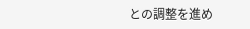との調整を進め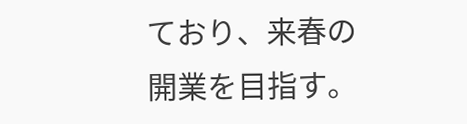ており、来春の開業を目指す。